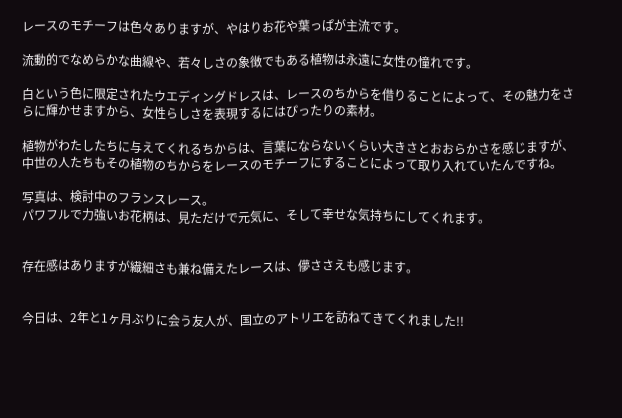レースのモチーフは色々ありますが、やはりお花や葉っぱが主流です。

流動的でなめらかな曲線や、若々しさの象徴でもある植物は永遠に女性の憧れです。

白という色に限定されたウエディングドレスは、レースのちからを借りることによって、その魅力をさらに輝かせますから、女性らしさを表現するにはぴったりの素材。

植物がわたしたちに与えてくれるちからは、言葉にならないくらい大きさとおおらかさを感じますが、中世の人たちもその植物のちからをレースのモチーフにすることによって取り入れていたんですね。

写真は、検討中のフランスレース。
パワフルで力強いお花柄は、見ただけで元気に、そして幸せな気持ちにしてくれます。


存在感はありますが繊細さも兼ね備えたレースは、儚ささえも感じます。


今日は、2年と1ヶ月ぶりに会う友人が、国立のアトリエを訪ねてきてくれました!!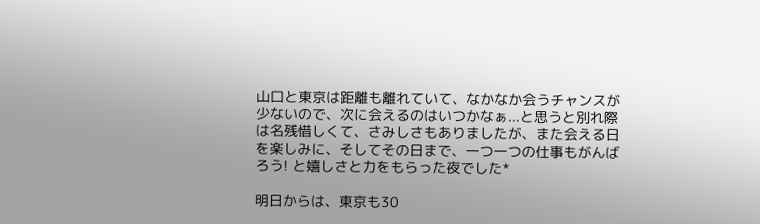山口と東京は距離も離れていて、なかなか会うチャンスが少ないので、次に会えるのはいつかなぁ...と思うと別れ際は名残惜しくて、さみしさもありましたが、また会える日を楽しみに、そしてその日まで、一つ一つの仕事もがんばろう! と嬉しさと力をもらった夜でした*

明日からは、東京も30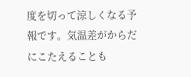度を切って涼しくなる予報です。気温差がからだにこたえることも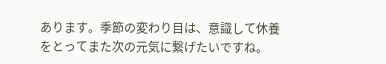あります。季節の変わり目は、意識して休養をとってまた次の元気に繋げたいですね。